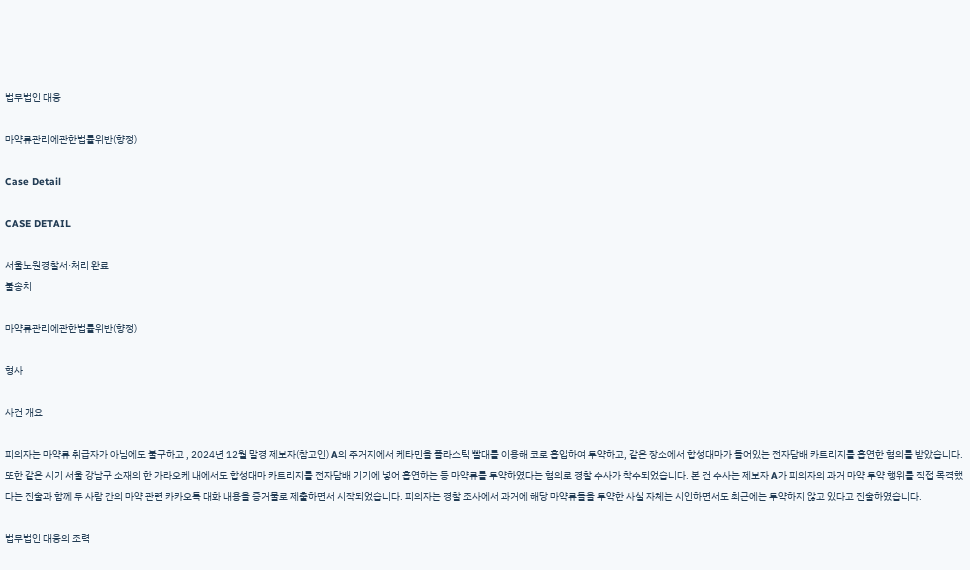법무법인 대웅

마약류관리에관한법률위반(향정)

Case Detail

CASE DETAIL

서울노원경찰서·처리 완료
불송치

마약류관리에관한법률위반(향정)

형사

사건 개요

피의자는 마약류 취급자가 아님에도 불구하고 , 2024년 12월 말경 제보자(참고인) A의 주거지에서 케타민을 플라스틱 빨대를 이용해 코로 흡입하여 투약하고, 같은 장소에서 합성대마가 들어있는 전자담배 카트리지를 흡연한 혐의를 받았습니다. 또한 같은 시기 서울 강남구 소재의 한 가라오케 내에서도 합성대마 카트리지를 전자담배 기기에 넣어 흡연하는 등 마약류를 투약하였다는 혐의로 경찰 수사가 착수되었습니다. 본 건 수사는 제보자 A가 피의자의 과거 마약 투약 행위를 직접 목격했다는 진술과 함께 두 사람 간의 마약 관련 카카오톡 대화 내용을 증거물로 제출하면서 시작되었습니다. 피의자는 경찰 조사에서 과거에 해당 마약류들을 투약한 사실 자체는 시인하면서도 최근에는 투약하지 않고 있다고 진술하였습니다.

법무법인 대웅의 조력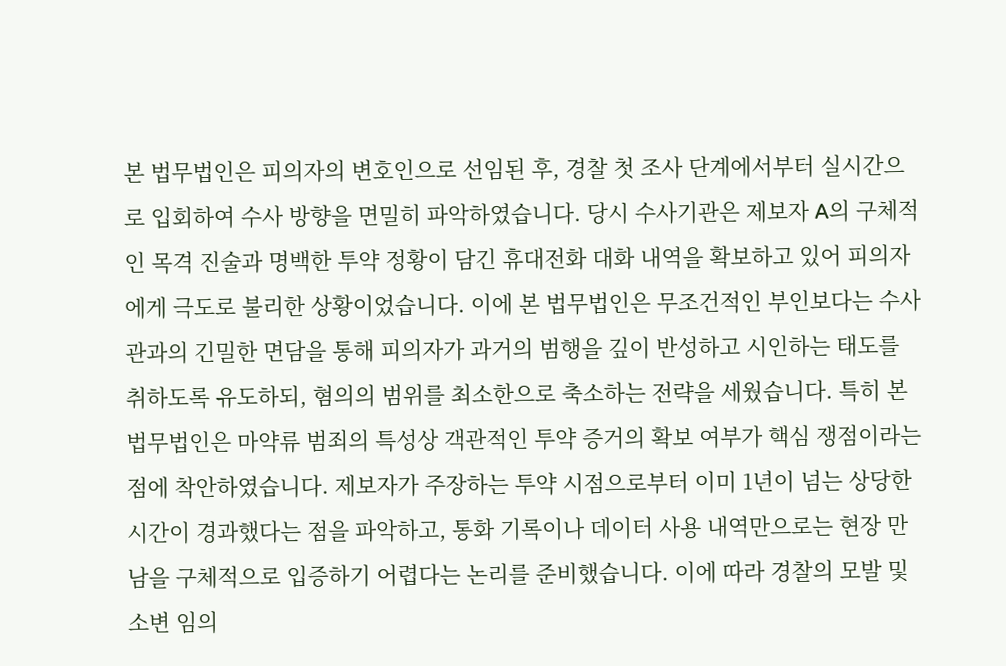본 법무법인은 피의자의 변호인으로 선임된 후, 경찰 첫 조사 단계에서부터 실시간으로 입회하여 수사 방향을 면밀히 파악하였습니다. 당시 수사기관은 제보자 A의 구체적인 목격 진술과 명백한 투약 정황이 담긴 휴대전화 대화 내역을 확보하고 있어 피의자에게 극도로 불리한 상황이었습니다. 이에 본 법무법인은 무조건적인 부인보다는 수사관과의 긴밀한 면담을 통해 피의자가 과거의 범행을 깊이 반성하고 시인하는 태도를 취하도록 유도하되, 혐의의 범위를 최소한으로 축소하는 전략을 세웠습니다. 특히 본 법무법인은 마약류 범죄의 특성상 객관적인 투약 증거의 확보 여부가 핵심 쟁점이라는 점에 착안하였습니다. 제보자가 주장하는 투약 시점으로부터 이미 1년이 넘는 상당한 시간이 경과했다는 점을 파악하고, 통화 기록이나 데이터 사용 내역만으로는 현장 만남을 구체적으로 입증하기 어렵다는 논리를 준비했습니다. 이에 따라 경찰의 모발 및 소변 임의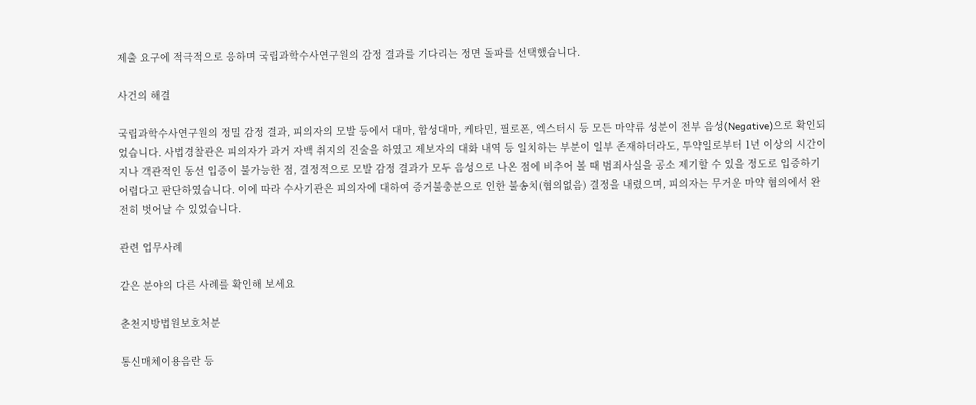제출 요구에 적극적으로 응하며 국립과학수사연구원의 감정 결과를 기다리는 정면 돌파를 선택했습니다.

사건의 해결

국립과학수사연구원의 정밀 감정 결과, 피의자의 모발 등에서 대마, 합성대마, 케타민, 필로폰, 엑스터시 등 모든 마약류 성분이 전부 음성(Negative)으로 확인되었습니다. 사법경찰관은 피의자가 과거 자백 취지의 진술을 하였고 제보자의 대화 내역 등 일치하는 부분이 일부 존재하더라도, 투약일로부터 1년 이상의 시간이 지나 객관적인 동선 입증이 불가능한 점, 결정적으로 모발 감정 결과가 모두 음성으로 나온 점에 비추어 볼 때 범죄사실을 공소 제기할 수 있을 정도로 입증하기 어렵다고 판단하였습니다. 이에 따라 수사기관은 피의자에 대하여 증거불충분으로 인한 불송치(혐의없음) 결정을 내렸으며, 피의자는 무거운 마약 혐의에서 완전히 벗어날 수 있었습니다.

관련 업무사례

같은 분야의 다른 사례를 확인해 보세요

춘천지방법원보호처분

통신매체이용음란 등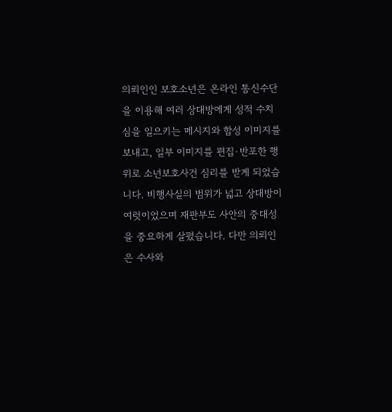의뢰인인 보호소년은 온라인 통신수단을 이용해 여러 상대방에게 성적 수치심을 일으키는 메시지와 합성 이미지를 보내고, 일부 이미지를 편집·반포한 행위로 소년보호사건 심리를 받게 되었습니다. 비행사실의 범위가 넓고 상대방이 여럿이었으며 재판부도 사안의 중대성을 중요하게 살폈습니다. 다만 의뢰인은 수사와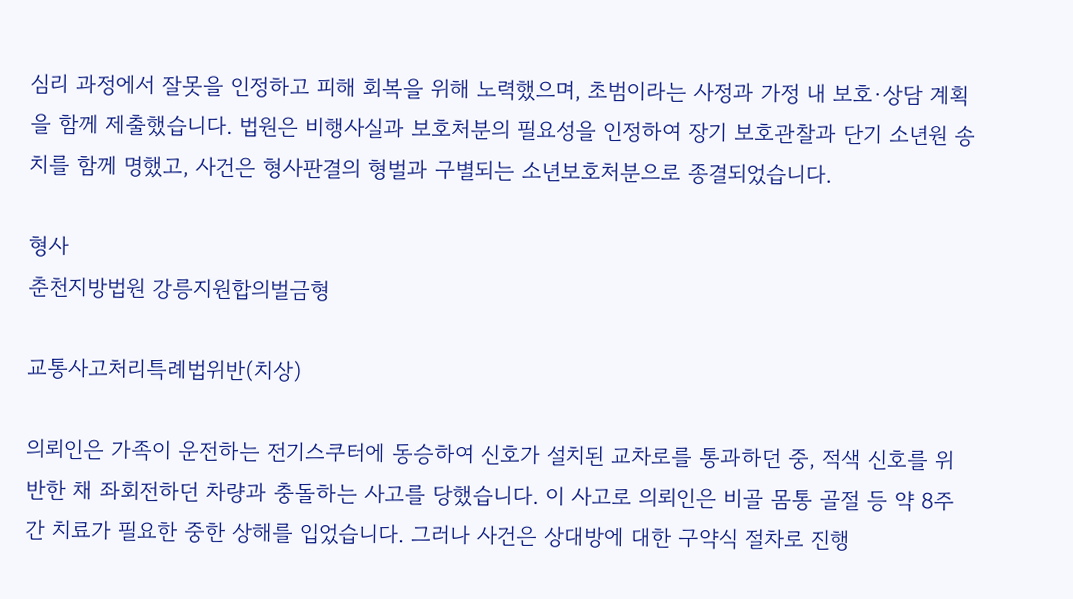심리 과정에서 잘못을 인정하고 피해 회복을 위해 노력했으며, 초범이라는 사정과 가정 내 보호·상담 계획을 함께 제출했습니다. 법원은 비행사실과 보호처분의 필요성을 인정하여 장기 보호관찰과 단기 소년원 송치를 함께 명했고, 사건은 형사판결의 형벌과 구별되는 소년보호처분으로 종결되었습니다.

형사
춘천지방법원 강릉지원합의벌금형

교통사고처리특례법위반(치상)

의뢰인은 가족이 운전하는 전기스쿠터에 동승하여 신호가 설치된 교차로를 통과하던 중, 적색 신호를 위반한 채 좌회전하던 차량과 충돌하는 사고를 당했습니다. 이 사고로 의뢰인은 비골 몸통 골절 등 약 8주간 치료가 필요한 중한 상해를 입었습니다. 그러나 사건은 상대방에 대한 구약식 절차로 진행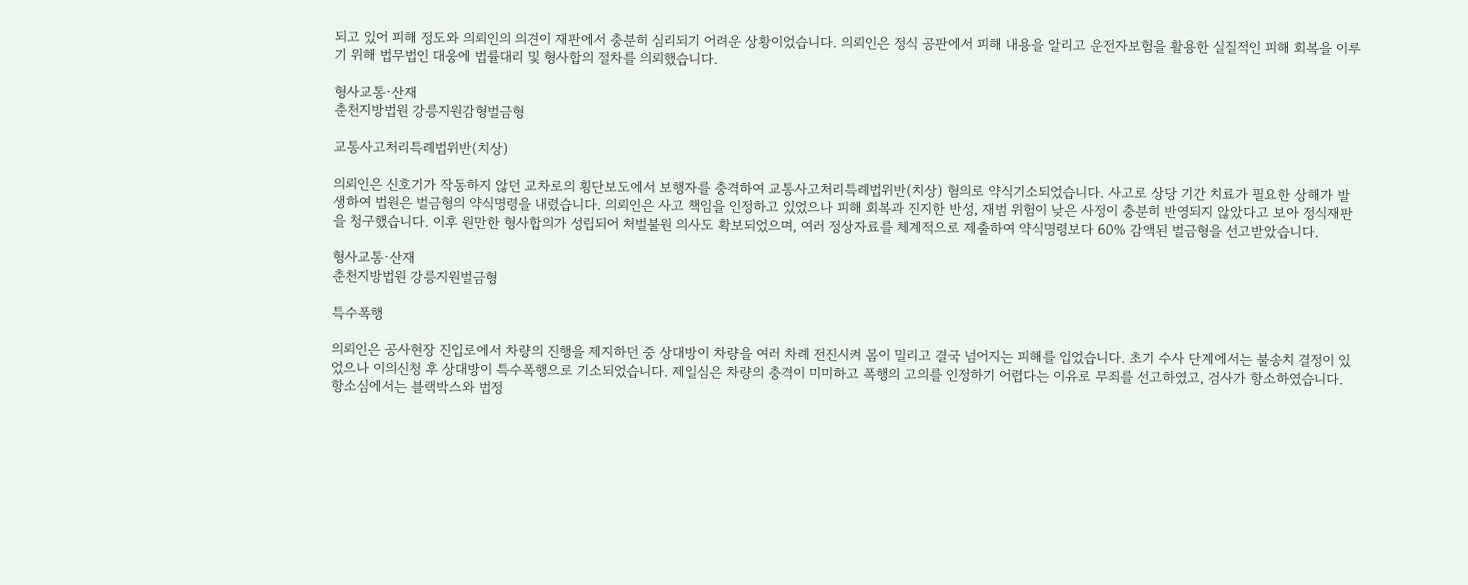되고 있어 피해 정도와 의뢰인의 의견이 재판에서 충분히 심리되기 어려운 상황이었습니다. 의뢰인은 정식 공판에서 피해 내용을 알리고 운전자보험을 활용한 실질적인 피해 회복을 이루기 위해 법무법인 대웅에 법률대리 및 형사합의 절차를 의뢰했습니다.

형사교통·산재
춘천지방법원 강릉지원감형벌금형

교통사고처리특례법위반(치상)

의뢰인은 신호기가 작동하지 않던 교차로의 횡단보도에서 보행자를 충격하여 교통사고처리특례법위반(치상) 혐의로 약식기소되었습니다. 사고로 상당 기간 치료가 필요한 상해가 발생하여 법원은 벌금형의 약식명령을 내렸습니다. 의뢰인은 사고 책임을 인정하고 있었으나 피해 회복과 진지한 반성, 재범 위험이 낮은 사정이 충분히 반영되지 않았다고 보아 정식재판을 청구했습니다. 이후 원만한 형사합의가 성립되어 처벌불원 의사도 확보되었으며, 여러 정상자료를 체계적으로 제출하여 약식명령보다 60% 감액된 벌금형을 선고받았습니다.

형사교통·산재
춘천지방법원 강릉지원벌금형

특수폭행

의뢰인은 공사현장 진입로에서 차량의 진행을 제지하던 중 상대방이 차량을 여러 차례 전진시켜 몸이 밀리고 결국 넘어지는 피해를 입었습니다. 초기 수사 단계에서는 불송치 결정이 있었으나 이의신청 후 상대방이 특수폭행으로 기소되었습니다. 제일심은 차량의 충격이 미미하고 폭행의 고의를 인정하기 어렵다는 이유로 무죄를 선고하였고, 검사가 항소하였습니다. 항소심에서는 블랙박스와 법정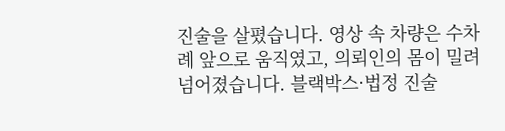진술을 살폈습니다. 영상 속 차량은 수차례 앞으로 움직였고, 의뢰인의 몸이 밀려 넘어졌습니다. 블랙박스·법정 진술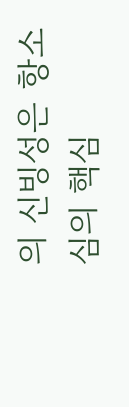의 신빙성은 항소심의 핵심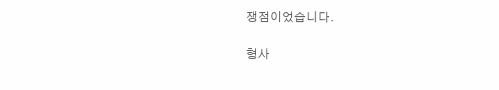쟁점이었습니다.

형사